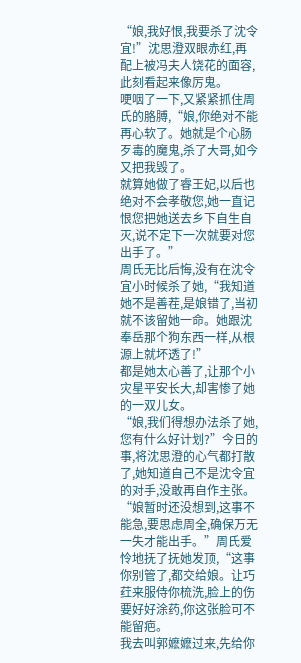“娘,我好恨,我要杀了沈令宜!”沈思澄双眼赤红,再配上被冯夫人饶花的面容,此刻看起来像厉鬼。
哽咽了一下,又紧紧抓住周氏的胳膊,“娘,你绝对不能再心软了。她就是个心肠歹毒的魔鬼,杀了大哥,如今又把我毁了。
就算她做了睿王妃,以后也绝对不会孝敬您,她一直记恨您把她送去乡下自生自灭,说不定下一次就要对您出手了。”
周氏无比后悔,没有在沈令宜小时候杀了她,“我知道她不是善茬,是娘错了,当初就不该留她一命。她跟沈奉岳那个狗东西一样,从根源上就坏透了!”
都是她太心善了,让那个小灾星平安长大,却害惨了她的一双儿女。
“娘,我们得想办法杀了她,您有什么好计划?”今日的事,将沈思澄的心气都打散了,她知道自己不是沈令宜的对手,没敢再自作主张。
“娘暂时还没想到,这事不能急,要思虑周全,确保万无一失才能出手。”周氏爱怜地抚了抚她发顶,“这事你别管了,都交给娘。让巧荭来服侍你梳洗,脸上的伤要好好涂药,你这张脸可不能留疤。
我去叫郭嬷嬷过来,先给你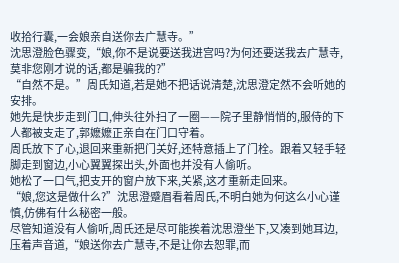收拾行囊,一会娘亲自送你去广慧寺。”
沈思澄脸色骤变,“娘,你不是说要送我进宫吗?为何还要送我去广慧寺,莫非您刚才说的话,都是骗我的?”
“自然不是。”周氏知道,若是她不把话说清楚,沈思澄定然不会听她的安排。
她先是快步走到门口,伸头往外扫了一圈——院子里静悄悄的,服侍的下人都被支走了,郭嬷嬷正亲自在门口守着。
周氏放下了心,退回来重新把门关好,还特意插上了门栓。跟着又轻手轻脚走到窗边,小心翼翼探出头,外面也并没有人偷听。
她松了一口气,把支开的窗户放下来,关紧,这才重新走回来。
“娘,您这是做什么?”沈思澄蹙眉看着周氏,不明白她为何这么小心谨慎,仿佛有什么秘密一般。
尽管知道没有人偷听,周氏还是尽可能挨着沈思澄坐下,又凑到她耳边,压着声音道,“娘送你去广慧寺,不是让你去恕罪,而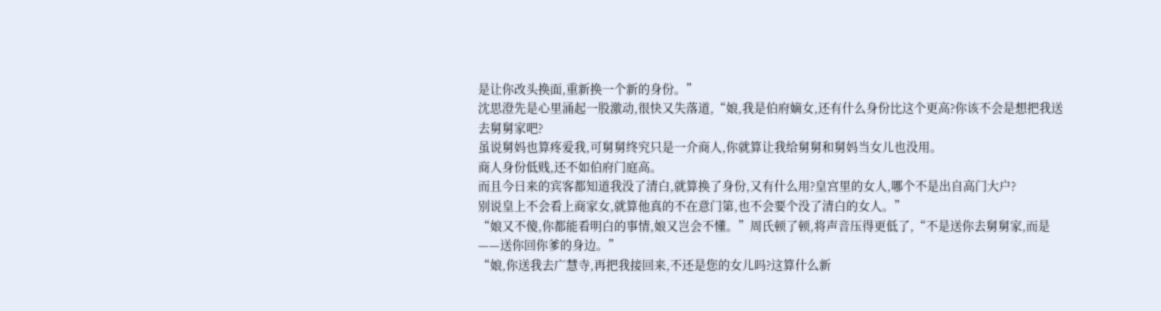是让你改头换面,重新换一个新的身份。”
沈思澄先是心里涌起一股激动,很快又失落道,“娘,我是伯府嫡女,还有什么身份比这个更高?你该不会是想把我送去舅舅家吧?
虽说舅妈也算疼爱我,可舅舅终究只是一介商人,你就算让我给舅舅和舅妈当女儿也没用。
商人身份低贱,还不如伯府门庭高。
而且今日来的宾客都知道我没了清白,就算换了身份,又有什么用?皇宫里的女人,哪个不是出自高门大户?
别说皇上不会看上商家女,就算他真的不在意门第,也不会要个没了清白的女人。”
“娘又不傻,你都能看明白的事情,娘又岂会不懂。”周氏顿了顿,将声音压得更低了,“不是送你去舅舅家,而是——送你回你爹的身边。”
“娘,你送我去广慧寺,再把我接回来,不还是您的女儿吗?这算什么新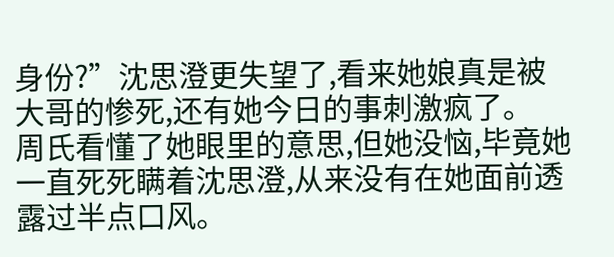身份?”沈思澄更失望了,看来她娘真是被大哥的惨死,还有她今日的事刺激疯了。
周氏看懂了她眼里的意思,但她没恼,毕竟她一直死死瞒着沈思澄,从来没有在她面前透露过半点口风。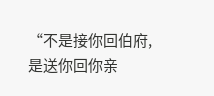“不是接你回伯府,是送你回你亲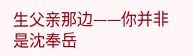生父亲那边——你并非是沈奉岳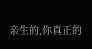亲生的,你真正的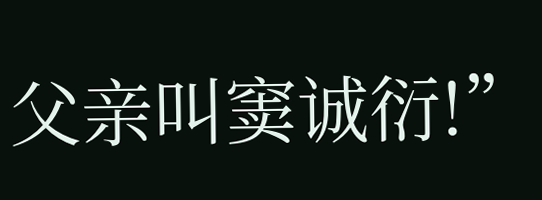父亲叫窦诚衍!”